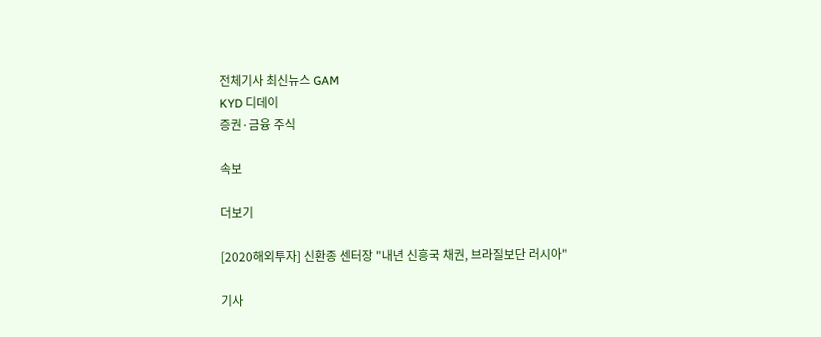전체기사 최신뉴스 GAM
KYD 디데이
증권·금융 주식

속보

더보기

[2020해외투자] 신환종 센터장 "내년 신흥국 채권, 브라질보단 러시아"

기사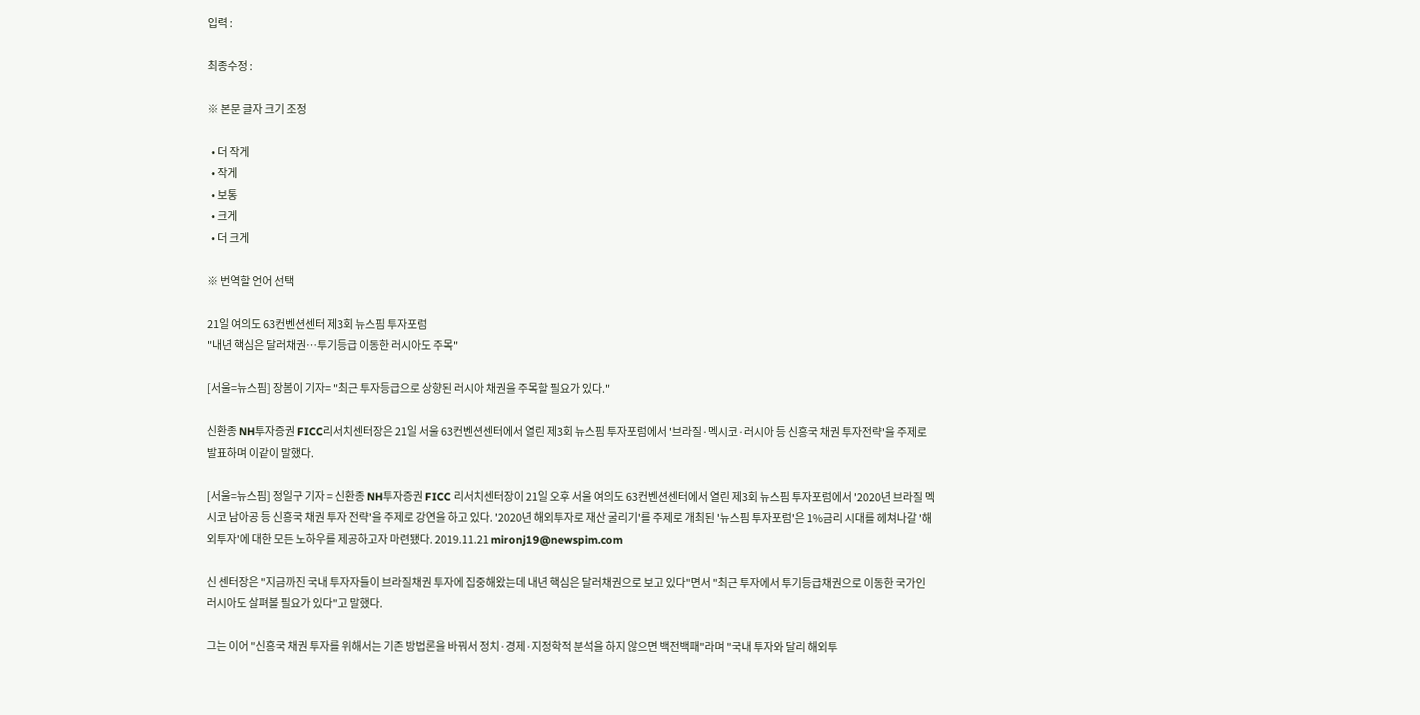입력 :

최종수정 :

※ 본문 글자 크기 조정

  • 더 작게
  • 작게
  • 보통
  • 크게
  • 더 크게

※ 번역할 언어 선택

21일 여의도 63컨벤션센터 제3회 뉴스핌 투자포럼
"내년 핵심은 달러채권…투기등급 이동한 러시아도 주목"

[서울=뉴스핌] 장봄이 기자= "최근 투자등급으로 상향된 러시아 채권을 주목할 필요가 있다."

신환종 NH투자증권 FICC리서치센터장은 21일 서울 63컨벤션센터에서 열린 제3회 뉴스핌 투자포럼에서 '브라질·멕시코·러시아 등 신흥국 채권 투자전략'을 주제로 발표하며 이같이 말했다.

[서울=뉴스핌] 정일구 기자 = 신환종 NH투자증권 FICC 리서치센터장이 21일 오후 서울 여의도 63컨벤션센터에서 열린 제3회 뉴스핌 투자포럼에서 '2020년 브라질 멕시코 남아공 등 신흥국 채권 투자 전략'을 주제로 강연을 하고 있다. '2020년 해외투자로 재산 굴리기'를 주제로 개최된 '뉴스핌 투자포럼'은 1%금리 시대를 헤쳐나갈 '해외투자'에 대한 모든 노하우를 제공하고자 마련됐다. 2019.11.21 mironj19@newspim.com

신 센터장은 "지금까진 국내 투자자들이 브라질채권 투자에 집중해왔는데 내년 핵심은 달러채권으로 보고 있다"면서 "최근 투자에서 투기등급채권으로 이동한 국가인 러시아도 살펴볼 필요가 있다"고 말했다.

그는 이어 "신흥국 채권 투자를 위해서는 기존 방법론을 바꿔서 정치·경제·지정학적 분석을 하지 않으면 백전백패"라며 "국내 투자와 달리 해외투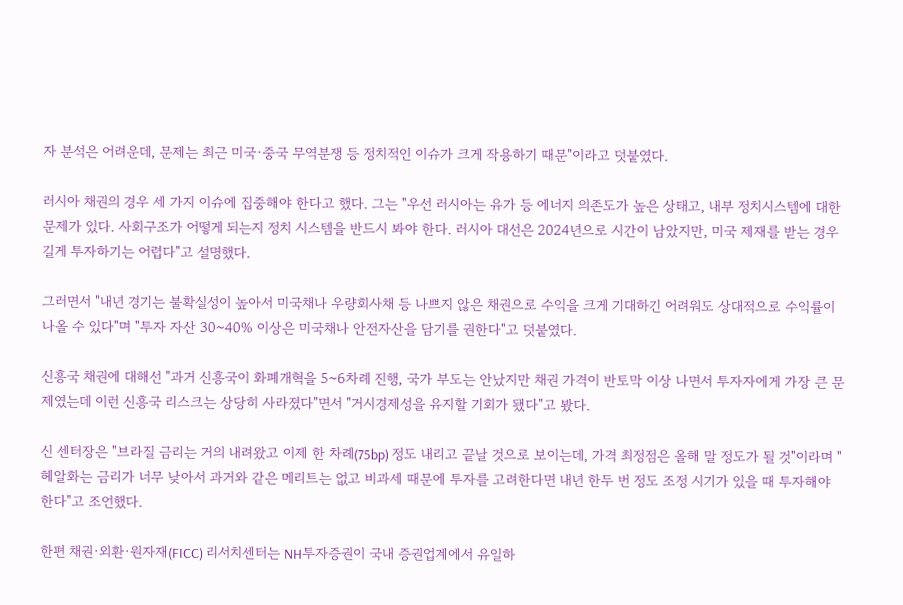자 분석은 어려운데, 문제는 최근 미국·중국 무역분쟁 등 정치적인 이슈가 크게 작용하기 때문"이라고 덧붙였다.

러시아 채권의 경우 세 가지 이슈에 집중해야 한다고 했다. 그는 "우선 러시아는 유가 등 에너지 의존도가 높은 상태고, 내부 정치시스템에 대한 문제가 있다. 사회구조가 어떻게 되는지 정치 시스템을 반드시 봐야 한다. 러시아 대선은 2024년으로 시간이 남았지만, 미국 제재를 받는 경우 길게 투자하기는 어렵다"고 설명했다.

그러면서 "내년 경기는 불확실성이 높아서 미국채나 우량회사채 등 나쁘지 않은 채권으로 수익을 크게 기대하긴 어려워도 상대적으로 수익률이 나올 수 있다"며 "투자 자산 30~40% 이상은 미국채나 안전자산을 담기를 권한다"고 덧붙였다.

신흥국 채권에 대해선 "과거 신흥국이 화폐개혁을 5~6차례 진행, 국가 부도는 안났지만 채권 가격이 반토막 이상 나면서 투자자에게 가장 큰 문제였는데 이런 신흥국 리스크는 상당히 사라졌다"면서 "거시경제성을 유지할 기회가 됐다"고 봤다.

신 센터장은 "브라질 금리는 거의 내려왔고 이제 한 차례(75bp) 정도 내리고 끝날 것으로 보이는데, 가격 최정점은 올해 말 정도가 될 것"이라며 "헤알화는 금리가 너무 낮아서 과거와 같은 메리트는 없고 비과세 때문에 투자를 고려한다면 내년 한두 번 정도 조정 시기가 있을 때 투자해야 한다"고 조언했다.

한편 채권·외환·원자재(FICC) 리서치센터는 NH투자증권이 국내 증권업계에서 유일하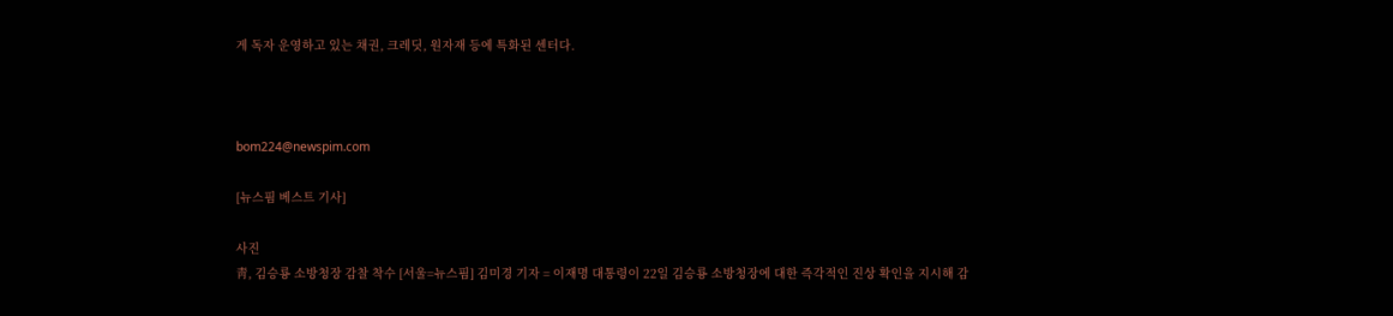게 독자 운영하고 있는 채권, 크레딧, 원자재 등에 특화된 센터다.



bom224@newspim.com

[뉴스핌 베스트 기사]

사진
靑, 김승룡 소방청장 감찰 착수 [서울=뉴스핌] 김미경 기자 = 이재명 대통령이 22일 김승룡 소방청장에 대한 즉각적인 진상 확인을 지시해 감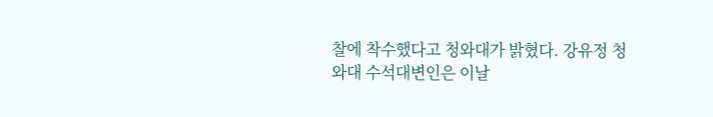찰에 착수했다고 청와대가 밝혔다. 강유정 청와대 수석대변인은 이날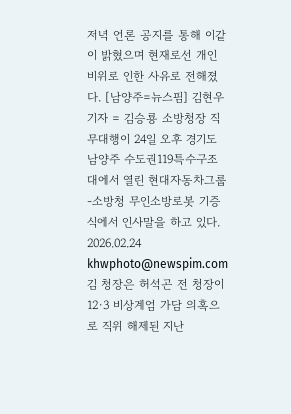저녁 언론 공지를 통해 이같이 밝혔으며 현재로선 개인 비위로 인한 사유로 전해졌다. [남양주=뉴스핌] 김현우 기자 = 김승룡 소방청장 직무대행이 24일 오후 경기도 남양주 수도권119특수구조대에서 열린 현대자동차그룹-소방청 무인소방로봇 기증식에서 인사말을 하고 있다. 2026.02.24 khwphoto@newspim.com 김 청장은 허석곤 전 청장이 12·3 비상계엄 가담 의혹으로 직위 해제된 지난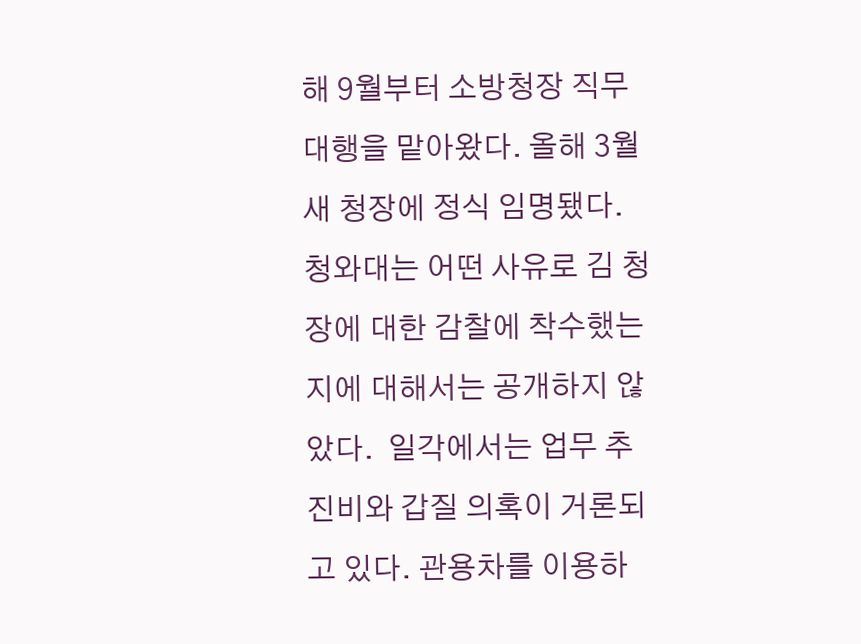해 9월부터 소방청장 직무대행을 맡아왔다. 올해 3월 새 청장에 정식 임명됐다. 청와대는 어떤 사유로 김 청장에 대한 감찰에 착수했는지에 대해서는 공개하지 않았다.  일각에서는 업무 추진비와 갑질 의혹이 거론되고 있다. 관용차를 이용하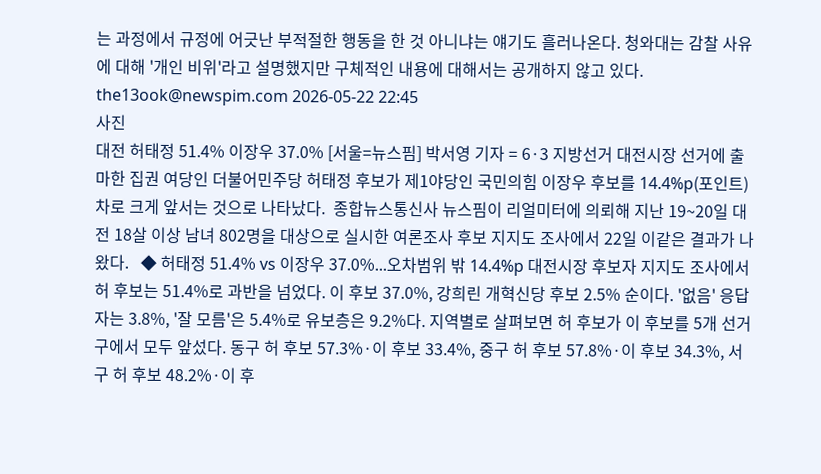는 과정에서 규정에 어긋난 부적절한 행동을 한 것 아니냐는 얘기도 흘러나온다. 청와대는 감찰 사유에 대해 '개인 비위'라고 설명했지만 구체적인 내용에 대해서는 공개하지 않고 있다. the13ook@newspim.com 2026-05-22 22:45
사진
대전 허태정 51.4% 이장우 37.0% [서울=뉴스핌] 박서영 기자 = 6·3 지방선거 대전시장 선거에 출마한 집권 여당인 더불어민주당 허태정 후보가 제1야당인 국민의힘 이장우 후보를 14.4%p(포인트)차로 크게 앞서는 것으로 나타났다.  종합뉴스통신사 뉴스핌이 리얼미터에 의뢰해 지난 19~20일 대전 18살 이상 남녀 802명을 대상으로 실시한 여론조사 후보 지지도 조사에서 22일 이같은 결과가 나왔다.   ◆ 허태정 51.4% vs 이장우 37.0%...오차범위 밖 14.4%p 대전시장 후보자 지지도 조사에서 허 후보는 51.4%로 과반을 넘었다. 이 후보 37.0%, 강희린 개혁신당 후보 2.5% 순이다. '없음' 응답자는 3.8%, '잘 모름'은 5.4%로 유보층은 9.2%다. 지역별로 살펴보면 허 후보가 이 후보를 5개 선거구에서 모두 앞섰다. 동구 허 후보 57.3%·이 후보 33.4%, 중구 허 후보 57.8%·이 후보 34.3%, 서구 허 후보 48.2%·이 후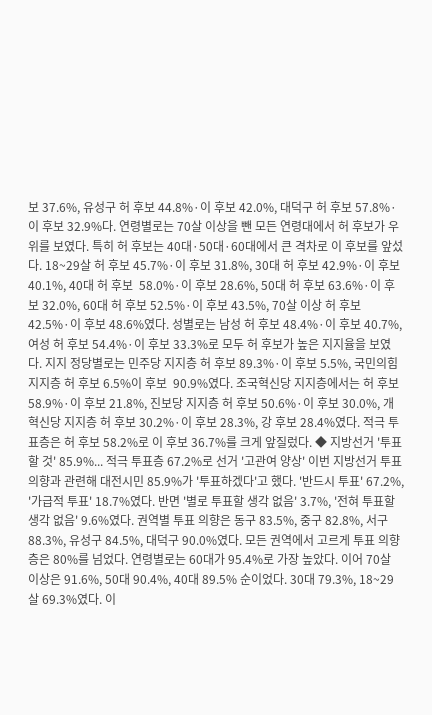보 37.6%, 유성구 허 후보 44.8%·이 후보 42.0%, 대덕구 허 후보 57.8%·이 후보 32.9%다. 연령별로는 70살 이상을 뺀 모든 연령대에서 허 후보가 우위를 보였다. 특히 허 후보는 40대·50대·60대에서 큰 격차로 이 후보를 앞섰다. 18~29살 허 후보 45.7%·이 후보 31.8%, 30대 허 후보 42.9%·이 후보 40.1%, 40대 허 후보  58.0%·이 후보 28.6%, 50대 허 후보 63.6%·이 후보 32.0%, 60대 허 후보 52.5%·이 후보 43.5%, 70살 이상 허 후보 42.5%·이 후보 48.6%였다. 성별로는 남성 허 후보 48.4%·이 후보 40.7%, 여성 허 후보 54.4%·이 후보 33.3%로 모두 허 후보가 높은 지지율을 보였다. 지지 정당별로는 민주당 지지층 허 후보 89.3%·이 후보 5.5%, 국민의힘 지지층 허 후보 6.5%이 후보  90.9%였다. 조국혁신당 지지층에서는 허 후보 58.9%·이 후보 21.8%, 진보당 지지층 허 후보 50.6%·이 후보 30.0%, 개혁신당 지지층 허 후보 30.2%·이 후보 28.3%, 강 후보 28.4%였다. 적극 투표층은 허 후보 58.2%로 이 후보 36.7%를 크게 앞질렀다. ◆ 지방선거 '투표할 것' 85.9%... 적극 투표층 67.2%로 선거 '고관여 양상' 이번 지방선거 투표 의향과 관련해 대전시민 85.9%가 '투표하겠다'고 했다. '반드시 투표' 67.2%, '가급적 투표' 18.7%였다. 반면 '별로 투표할 생각 없음' 3.7%, '전혀 투표할 생각 없음' 9.6%였다. 권역별 투표 의향은 동구 83.5%, 중구 82.8%, 서구 88.3%, 유성구 84.5%, 대덕구 90.0%였다. 모든 권역에서 고르게 투표 의향층은 80%를 넘었다. 연령별로는 60대가 95.4%로 가장 높았다. 이어 70살 이상은 91.6%, 50대 90.4%, 40대 89.5% 순이었다. 30대 79.3%, 18~29살 69.3%였다. 이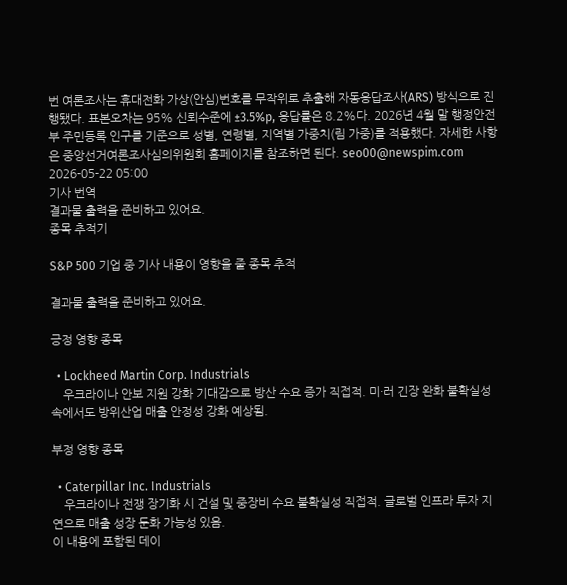번 여론조사는 휴대전화 가상(안심)번호를 무작위로 추출해 자동응답조사(ARS) 방식으로 진행됐다. 표본오차는 95% 신뢰수준에 ±3.5%p, 응답률은 8.2%다. 2026년 4월 말 행정안전부 주민등록 인구를 기준으로 성별, 연령별, 지역별 가중치(림 가중)를 적용했다. 자세한 사항은 중앙선거여론조사심의위원회 홈페이지를 참조하면 된다. seo00@newspim.com 2026-05-22 05:00
기사 번역
결과물 출력을 준비하고 있어요.
종목 추적기

S&P 500 기업 중 기사 내용이 영향을 줄 종목 추적

결과물 출력을 준비하고 있어요.

긍정 영향 종목

  • Lockheed Martin Corp. Industrials
    우크라이나 안보 지원 강화 기대감으로 방산 수요 증가 직접적. 미·러 긴장 완화 불확실성 속에서도 방위산업 매출 안정성 강화 예상됨.

부정 영향 종목

  • Caterpillar Inc. Industrials
    우크라이나 전쟁 장기화 시 건설 및 중장비 수요 불확실성 직접적. 글로벌 인프라 투자 지연으로 매출 성장 둔화 가능성 있음.
이 내용에 포함된 데이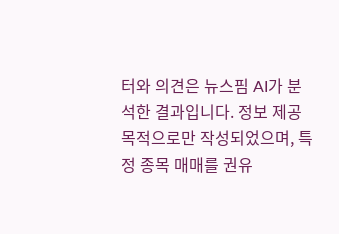터와 의견은 뉴스핌 AI가 분석한 결과입니다. 정보 제공 목적으로만 작성되었으며, 특정 종목 매매를 권유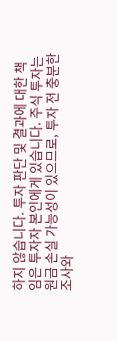하지 않습니다. 투자 판단 및 결과에 대한 책임은 투자자 본인에게 있습니다. 주식 투자는 원금 손실 가능성이 있으므로, 투자 전 충분한 조사와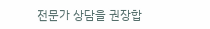전문가 상담을 권장합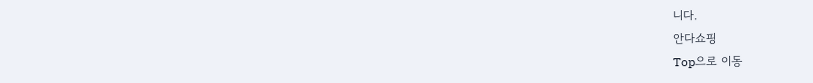니다.
안다쇼핑
Top으로 이동